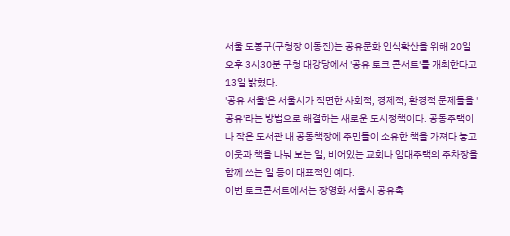서울 도봉구(구청장 이동진)는 공유문화 인식확산을 위해 20일 오후 3시30분 구청 대강당에서 '공유 토크 콘서트'를 개최한다고 13일 밝혔다.
'공유 서울'은 서울시가 직면한 사회적, 경제적, 환경적 문제들을 '공유'라는 방법으로 해결하는 새로운 도시정책이다. 공동주택이나 작은 도서관 내 공동책장에 주민들이 소유한 책을 가져다 놓고 이웃과 책을 나눠 보는 일, 비어있는 교회나 임대주택의 주차장을 함께 쓰는 일 등이 대표적인 예다.
이번 토크콘서트에서는 장영화 서울시 공유촉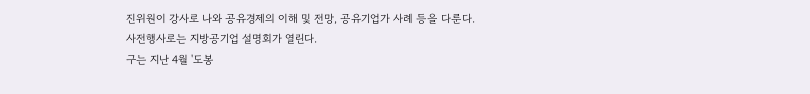진위원이 강사로 나와 공유경제의 이해 및 전망, 공유기업가 사례 등을 다룬다. 사전행사로는 지방공기업 설명회가 열린다.
구는 지난 4월 '도봉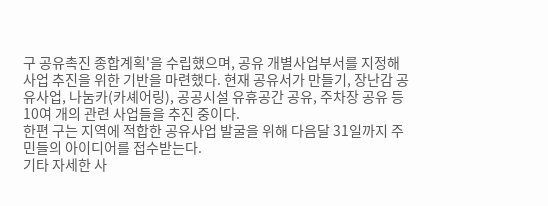구 공유촉진 종합계획'을 수립했으며, 공유 개별사업부서를 지정해 사업 추진을 위한 기반을 마련했다. 현재 공유서가 만들기, 장난감 공유사업, 나눔카(카셰어링), 공공시설 유휴공간 공유, 주차장 공유 등 10여 개의 관련 사업들을 추진 중이다.
한편 구는 지역에 적합한 공유사업 발굴을 위해 다음달 31일까지 주민들의 아이디어를 접수받는다.
기타 자세한 사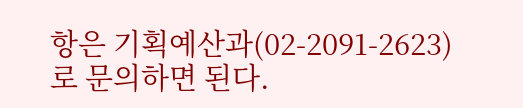항은 기획예산과(02-2091-2623)로 문의하면 된다.